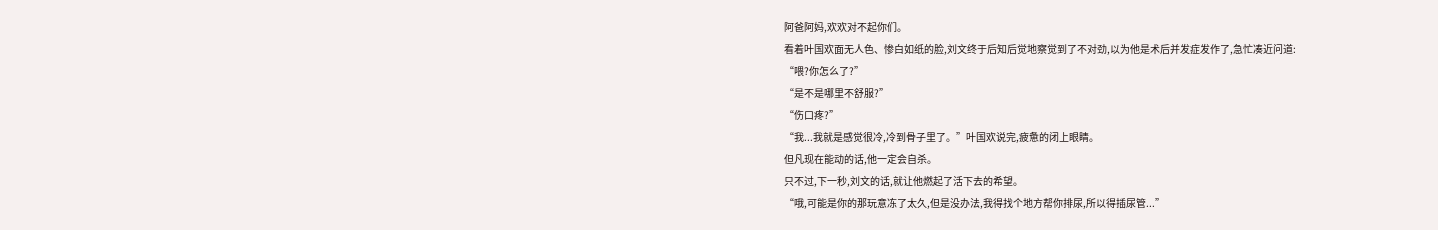阿爸阿妈,欢欢对不起你们。
看着叶国欢面无人色、惨白如纸的脸,刘文终于后知后觉地察觉到了不对劲,以为他是术后并发症发作了,急忙凑近问道:
“喂?你怎么了?”
“是不是哪里不舒服?”
“伤口疼?”
“我...我就是感觉很冷,冷到骨子里了。”叶国欢说完,疲惫的闭上眼睛。
但凡现在能动的话,他一定会自杀。
只不过,下一秒,刘文的话,就让他燃起了活下去的希望。
“哦,可能是你的那玩意冻了太久,但是没办法,我得找个地方帮你排尿,所以得插尿管...”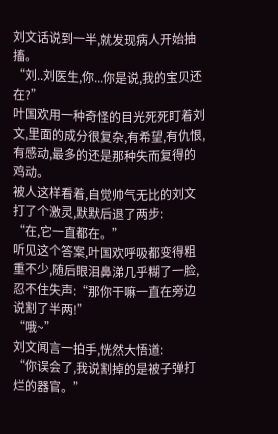刘文话说到一半,就发现病人开始抽搐。
“刘..刘医生,你...你是说,我的宝贝还在?”
叶国欢用一种奇怪的目光死死盯着刘文,里面的成分很复杂,有希望,有仇恨,有感动,最多的还是那种失而复得的鸡动。
被人这样看着,自觉帅气无比的刘文打了个激灵,默默后退了两步:
“在,它一直都在。”
听见这个答案,叶国欢呼吸都变得粗重不少,随后眼泪鼻涕几乎糊了一脸,忍不住失声:“那你干嘛一直在旁边说割了半两!”
“哦~”
刘文闻言一拍手,恍然大悟道:
“你误会了,我说割掉的是被子弹打烂的器官。”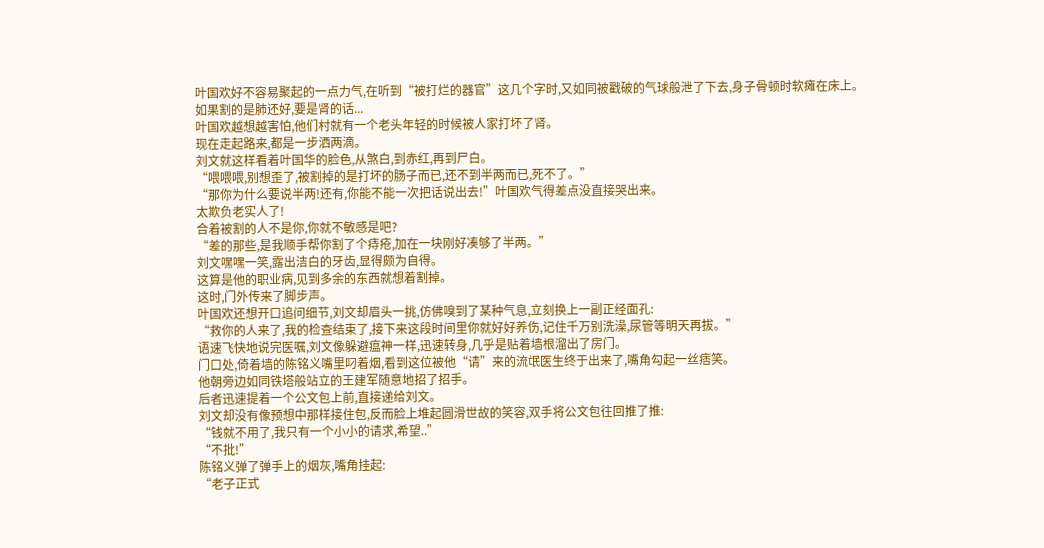叶国欢好不容易聚起的一点力气,在听到“被打烂的器官”这几个字时,又如同被戳破的气球般泄了下去,身子骨顿时软瘫在床上。
如果割的是肺还好,要是肾的话...
叶国欢越想越害怕,他们村就有一个老头年轻的时候被人家打坏了肾。
现在走起路来,都是一步洒两滴。
刘文就这样看着叶国华的脸色,从煞白,到赤红,再到尸白。
“喂喂喂,别想歪了,被割掉的是打坏的肠子而已,还不到半两而已,死不了。”
“那你为什么要说半两!还有,你能不能一次把话说出去!”叶国欢气得差点没直接哭出来。
太欺负老实人了!
合着被割的人不是你,你就不敏感是吧?
“差的那些,是我顺手帮你割了个痔疮,加在一块刚好凑够了半两。”
刘文嘿嘿一笑,露出洁白的牙齿,显得颇为自得。
这算是他的职业病,见到多余的东西就想着割掉。
这时,门外传来了脚步声。
叶国欢还想开口追问细节,刘文却眉头一挑,仿佛嗅到了某种气息,立刻换上一副正经面孔:
“救你的人来了,我的检查结束了,接下来这段时间里你就好好养伤,记住千万别洗澡,尿管等明天再拔。”
语速飞快地说完医嘱,刘文像躲避瘟神一样,迅速转身,几乎是贴着墙根溜出了房门。
门口处,倚着墙的陈铭义嘴里叼着烟,看到这位被他“请”来的流氓医生终于出来了,嘴角勾起一丝痞笑。
他朝旁边如同铁塔般站立的王建军随意地招了招手。
后者迅速提着一个公文包上前,直接递给刘文。
刘文却没有像预想中那样接住包,反而脸上堆起圆滑世故的笑容,双手将公文包往回推了推:
“钱就不用了,我只有一个小小的请求,希望..”
“不批!”
陈铭义弹了弹手上的烟灰,嘴角挂起:
“老子正式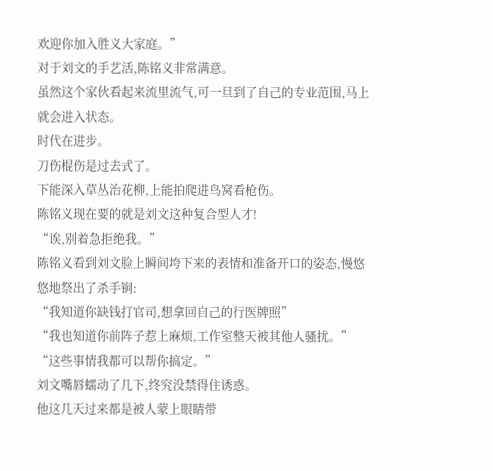欢迎你加入胜义大家庭。”
对于刘文的手艺活,陈铭义非常满意。
虽然这个家伙看起来流里流气,可一旦到了自己的专业范围,马上就会进入状态。
时代在进步。
刀伤棍伤是过去式了。
下能深入草丛治花柳,上能拍爬进鸟窝看枪伤。
陈铭义现在要的就是刘文这种复合型人才!
“诶,别着急拒绝我。”
陈铭义看到刘文脸上瞬间垮下来的表情和准备开口的姿态,慢悠悠地祭出了杀手锏:
“我知道你缺钱打官司,想拿回自己的行医牌照”
“我也知道你前阵子惹上麻烦,工作室整天被其他人骚扰。”
“这些事情我都可以帮你搞定。”
刘文嘴唇蠕动了几下,终究没禁得住诱惑。
他这几天过来都是被人蒙上眼睛带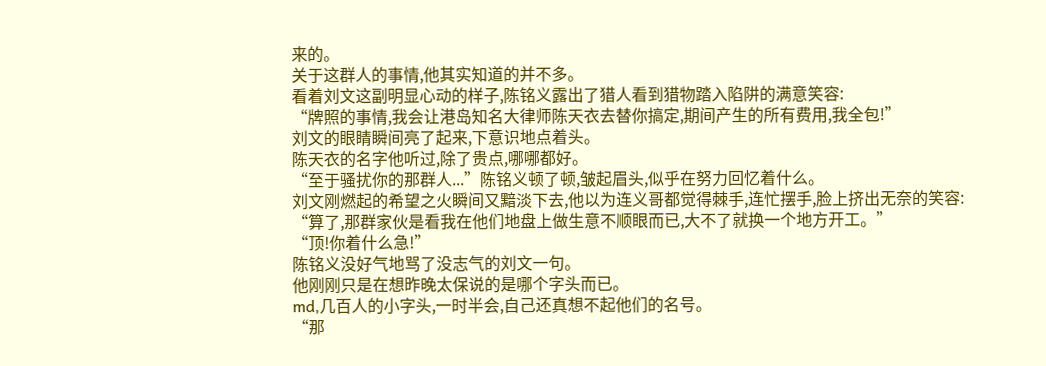来的。
关于这群人的事情,他其实知道的并不多。
看着刘文这副明显心动的样子,陈铭义露出了猎人看到猎物踏入陷阱的满意笑容:
“牌照的事情,我会让港岛知名大律师陈天衣去替你搞定,期间产生的所有费用,我全包!”
刘文的眼睛瞬间亮了起来,下意识地点着头。
陈天衣的名字他听过,除了贵点,哪哪都好。
“至于骚扰你的那群人...”陈铭义顿了顿,皱起眉头,似乎在努力回忆着什么。
刘文刚燃起的希望之火瞬间又黯淡下去,他以为连义哥都觉得棘手,连忙摆手,脸上挤出无奈的笑容:
“算了,那群家伙是看我在他们地盘上做生意不顺眼而已,大不了就换一个地方开工。”
“顶!你着什么急!”
陈铭义没好气地骂了没志气的刘文一句。
他刚刚只是在想昨晚太保说的是哪个字头而已。
md,几百人的小字头,一时半会,自己还真想不起他们的名号。
“那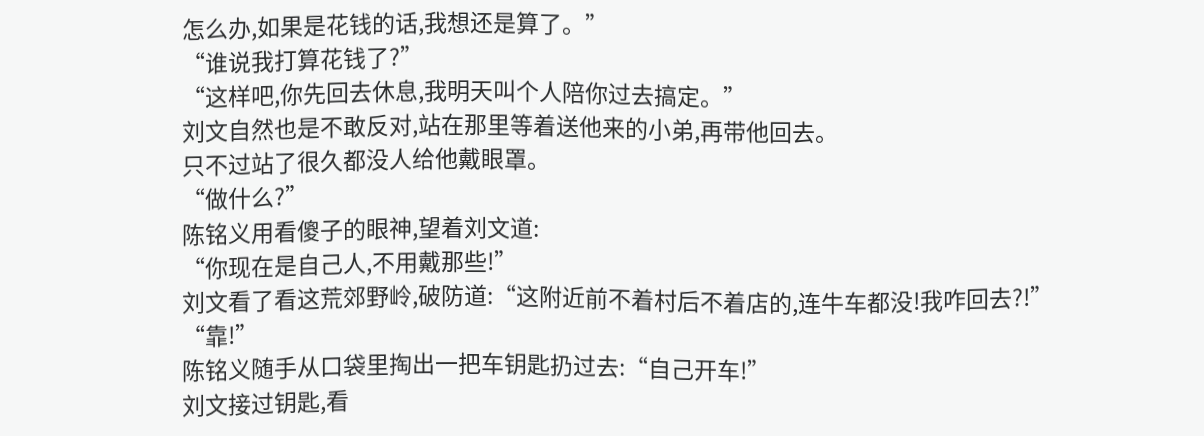怎么办,如果是花钱的话,我想还是算了。”
“谁说我打算花钱了?”
“这样吧,你先回去休息,我明天叫个人陪你过去搞定。”
刘文自然也是不敢反对,站在那里等着送他来的小弟,再带他回去。
只不过站了很久都没人给他戴眼罩。
“做什么?”
陈铭义用看傻子的眼神,望着刘文道:
“你现在是自己人,不用戴那些!”
刘文看了看这荒郊野岭,破防道:“这附近前不着村后不着店的,连牛车都没!我咋回去?!”
“靠!”
陈铭义随手从口袋里掏出一把车钥匙扔过去:“自己开车!”
刘文接过钥匙,看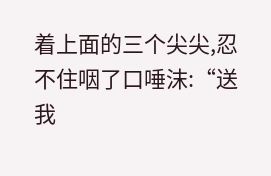着上面的三个尖尖,忍不住咽了口唾沫:“送我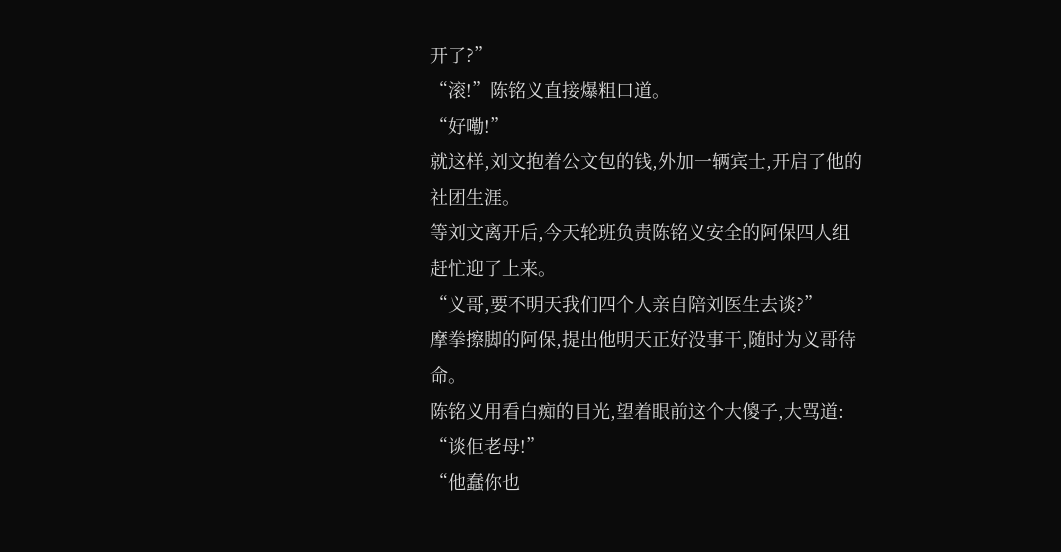开了?”
“滚!”陈铭义直接爆粗口道。
“好嘞!”
就这样,刘文抱着公文包的钱,外加一辆宾士,开启了他的社团生涯。
等刘文离开后,今天轮班负责陈铭义安全的阿保四人组赶忙迎了上来。
“义哥,要不明天我们四个人亲自陪刘医生去谈?”
摩拳擦脚的阿保,提出他明天正好没事干,随时为义哥待命。
陈铭义用看白痴的目光,望着眼前这个大傻子,大骂道:
“谈佢老母!”
“他蠢你也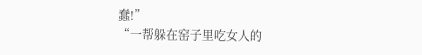蠢!”
“一帮躲在窑子里吃女人的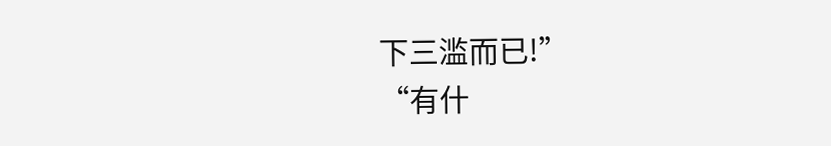下三滥而已!”
“有什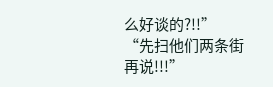么好谈的?!!”
“先扫他们两条街再说!!!”